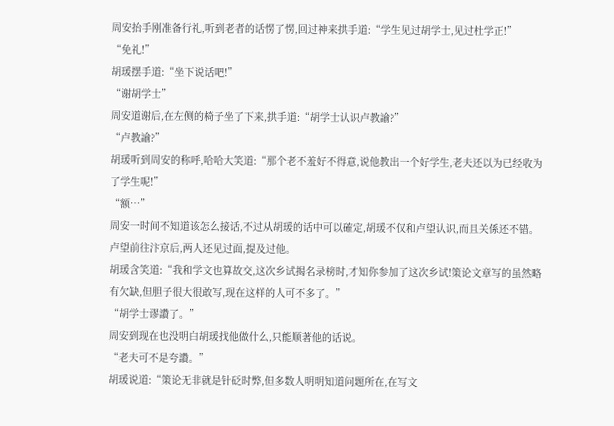周安抬手刚准备行礼,听到老者的话愣了愣,回过神来拱手道:“学生见过胡学士,见过杜学正!”
“免礼!”
胡瑗摆手道:“坐下说话吧!”
“谢胡学士”
周安道谢后,在左侧的椅子坐了下来,拱手道:“胡学士认识卢教諭?”
“卢教諭?”
胡瑗听到周安的称呼,哈哈大笑道:“那个老不羞好不得意,说他教出一个好学生,老夫还以为已经收为了学生呢!”
“额…”
周安一时间不知道该怎么接话,不过从胡瑗的话中可以確定,胡瑗不仅和卢望认识,而且关係还不错。
卢望前往汴京后,两人还见过面,提及过他。
胡瑗含笑道:“我和学文也算故交,这次乡试揭名录榜时,才知你参加了这次乡试!策论文章写的虽然略有欠缺,但胆子很大很敢写,现在这样的人可不多了。”
“胡学士谬讚了。”
周安到现在也没明白胡瑗找他做什么,只能顺著他的话说。
“老夫可不是夸讚。”
胡瑗说道:“策论无非就是针砭时弊,但多数人明明知道问题所在,在写文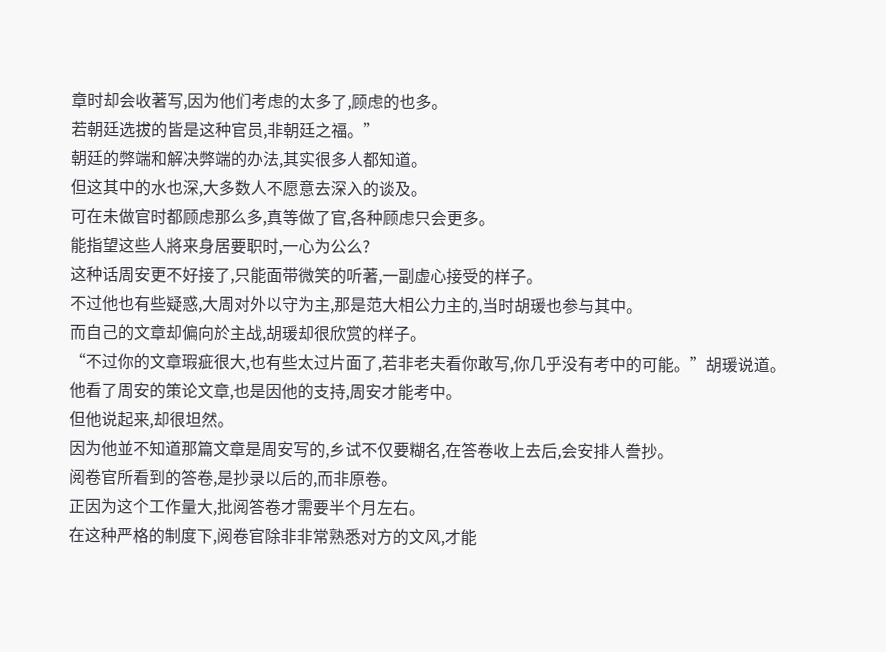章时却会收著写,因为他们考虑的太多了,顾虑的也多。
若朝廷选拔的皆是这种官员,非朝廷之福。”
朝廷的弊端和解决弊端的办法,其实很多人都知道。
但这其中的水也深,大多数人不愿意去深入的谈及。
可在未做官时都顾虑那么多,真等做了官,各种顾虑只会更多。
能指望这些人將来身居要职时,一心为公么?
这种话周安更不好接了,只能面带微笑的听著,一副虚心接受的样子。
不过他也有些疑惑,大周对外以守为主,那是范大相公力主的,当时胡瑗也参与其中。
而自己的文章却偏向於主战,胡瑗却很欣赏的样子。
“不过你的文章瑕疵很大,也有些太过片面了,若非老夫看你敢写,你几乎没有考中的可能。”胡瑗说道。
他看了周安的策论文章,也是因他的支持,周安才能考中。
但他说起来,却很坦然。
因为他並不知道那篇文章是周安写的,乡试不仅要糊名,在答卷收上去后,会安排人誊抄。
阅卷官所看到的答卷,是抄录以后的,而非原卷。
正因为这个工作量大,批阅答卷才需要半个月左右。
在这种严格的制度下,阅卷官除非非常熟悉对方的文风,才能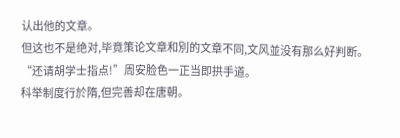认出他的文章。
但这也不是绝对,毕竟策论文章和別的文章不同,文风並没有那么好判断。
“还请胡学士指点!”周安脸色一正当即拱手道。
科举制度行於隋,但完善却在唐朝。